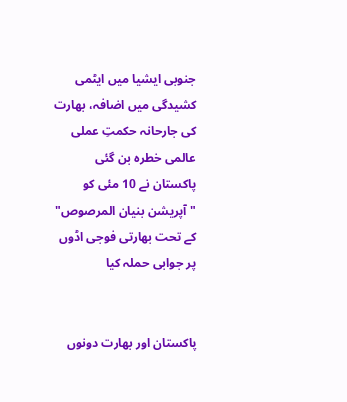جنوبی ایشیا میں ایٹمی کشیدگی میں اضافہ، بھارت کی جارحانہ حکمتِ عملی عالمی خطرہ بن گئی
پاکستان نے 10 مئی کو "آپریشن بنیان المرصوص" کے تحت بھارتی فوجی اڈوں پر جوابی حملہ کیا


پاکستان اور بھارت دونوں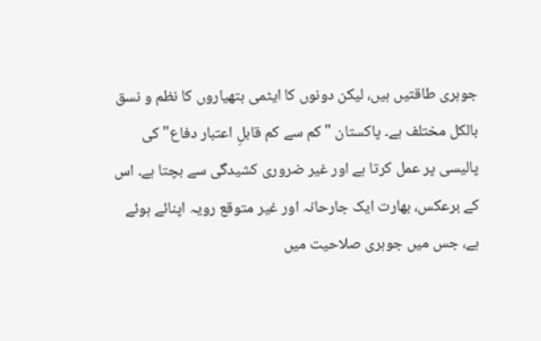جوہری طاقتیں ہیں، لیکن دونوں کا ایٹمی ہتھیاروں کا نظم و نسق بالکل مختلف ہے۔ پاکستان "کم سے کم قابلِ اعتبار دفاع" کی پالیسی پر عمل کرتا ہے اور غیر ضروری کشیدگی سے بچتا ہے۔ اس کے برعکس، بھارت ایک جارحانہ اور غیر متوقع رویہ اپنائے ہوئے ہے، جس میں جوہری صلاحیت میں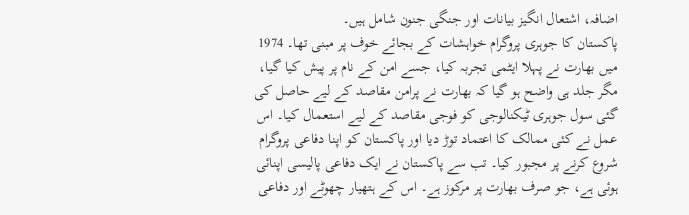اضافہ، اشتعال انگیز بیانات اور جنگی جنون شامل ہیں۔
پاکستان کا جوہری پروگرام خواہشات کے بجائے خوف پر مبنی تھا۔ 1974 میں بھارت نے پہلا ایٹمی تجربہ کیا، جسے امن کے نام پر پیش کیا گیا، مگر جلد ہی واضح ہو گیا کہ بھارت نے پرامن مقاصد کے لیے حاصل کی گئی سول جوہری ٹیکنالوجی کو فوجی مقاصد کے لیے استعمال کیا۔ اس عمل نے کئی ممالک کا اعتماد توڑ دیا اور پاکستان کو اپنا دفاعی پروگرام شروع کرنے پر مجبور کیا۔ تب سے پاکستان نے ایک دفاعی پالیسی اپنائی ہوئی ہے، جو صرف بھارت پر مرکوز ہے۔ اس کے ہتھیار چھوٹے اور دفاعی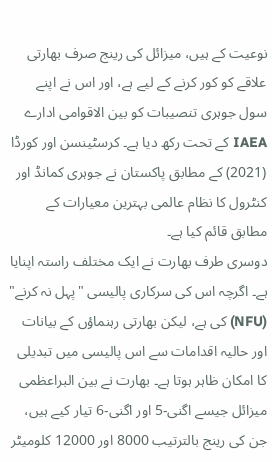نوعیت کے ہیں، میزائل کی رینج صرف بھارتی علاقے کو کور کرنے کے لیے ہے، اور اس نے اپنے سول جوہری تنصیبات کو بین الاقوامی ادارے IAEA کے تحت رکھ دیا ہے۔ کرسٹینسن اور کورڈا (2021) کے مطابق پاکستان نے جوہری کمانڈ اور کنٹرول کا نظام عالمی بہترین معیارات کے مطابق قائم کیا ہے۔
دوسری طرف بھارت نے ایک مختلف راستہ اپنایا ہے۔ اگرچہ اس کی سرکاری پالیسی "پہل نہ کرنے" (NFU) کی ہے، لیکن بھارتی رہنماؤں کے بیانات اور حالیہ اقدامات سے اس پالیسی میں تبدیلی کا امکان ظاہر ہوتا ہے۔ بھارت نے بین البراعظمی میزائل جیسے اگنی-5 اور اگنی-6 تیار کیے ہیں، جن کی رینج بالترتیب 8000 اور 12000 کلومیٹر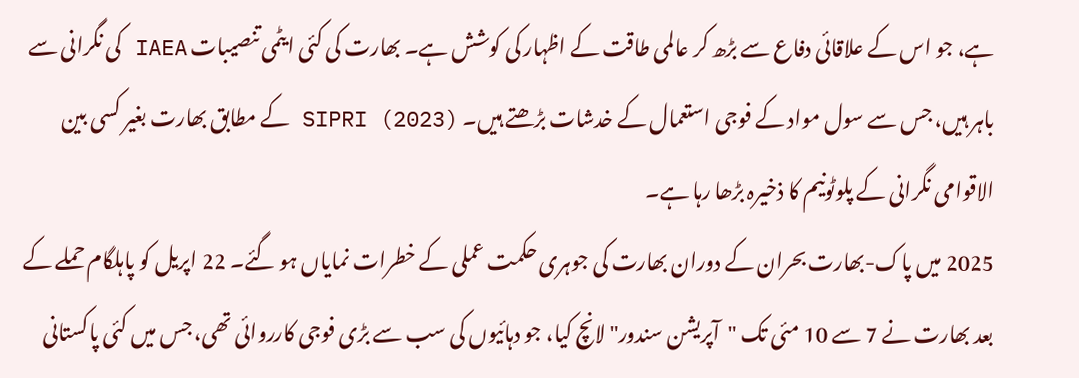ہے، جو اس کے علاقائی دفاع سے بڑھ کر عالمی طاقت کے اظہار کی کوشش ہے۔ بھارت کی کئی ایٹمی تنصیبات IAEA کی نگرانی سے باہر ہیں، جس سے سول مواد کے فوجی استعمال کے خدشات بڑھتے ہیں۔ SIPRI (2023) کے مطابق بھارت بغیر کسی بین الاقوامی نگرانی کے پلوٹونیم کا ذخیرہ بڑھا رہا ہے۔
2025 میں پاک-بھارت بحران کے دوران بھارت کی جوہری حکمت عملی کے خطرات نمایاں ہو گئے۔ 22 اپریل کو پاہلگام حملے کے بعد بھارت نے 7 سے 10 مئی تک "آپریشن سندور" لانچ کیا، جو دہائیوں کی سب سے بڑی فوجی کارروائی تھی، جس میں کئی پاکستانی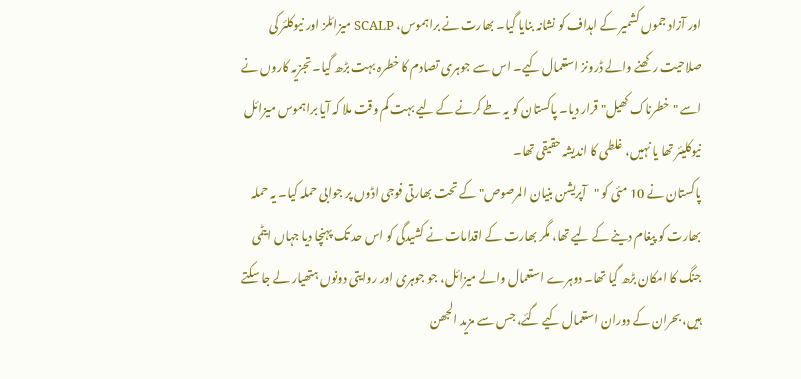اور آزاد جموں کشمیر کے اہداف کو نشانہ بنایا گیا۔ بھارت نے براہموس، SCALP میزائلز اور نیوکلئر کی صلاحیت رکھنے والے ڈرونز استعمال کیے۔ اس سے جوہری تصادم کا خطرہ بہت بڑھ گیا۔ تجزیہ کاروں نے اسے "خطرناک کھیل" قرار دیا۔ پاکستان کو یہ طے کرنے کے لیے بہت کم وقت ملا کہ آیا براہموس میزائل نیوکلیئر تھا یا نہیں، غلطی کا اندیشہ حقیقی تھا۔
پاکستان نے 10 مئی کو "آپریشن بنیان المرصوص" کے تحت بھارتی فوجی اڈوں پر جوابی حملہ کیا۔ یہ حملہ بھارت کو پیغام دینے کے لیے تھا، مگر بھارت کے اقدامات نے کشیدگی کو اس حد تک پہنچا دیا جہاں ایٹمی جنگ کا امکان بڑھ گیا تھا۔ دوہرے استعمال والے میزائل، جو جوہری اور روایتی دونوں ہتھیار لے جا سکتے ہیں، بحران کے دوران استعمال کیے گئے، جس سے مزید الجھن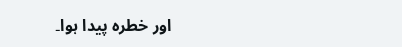اور خطرہ پیدا ہوا۔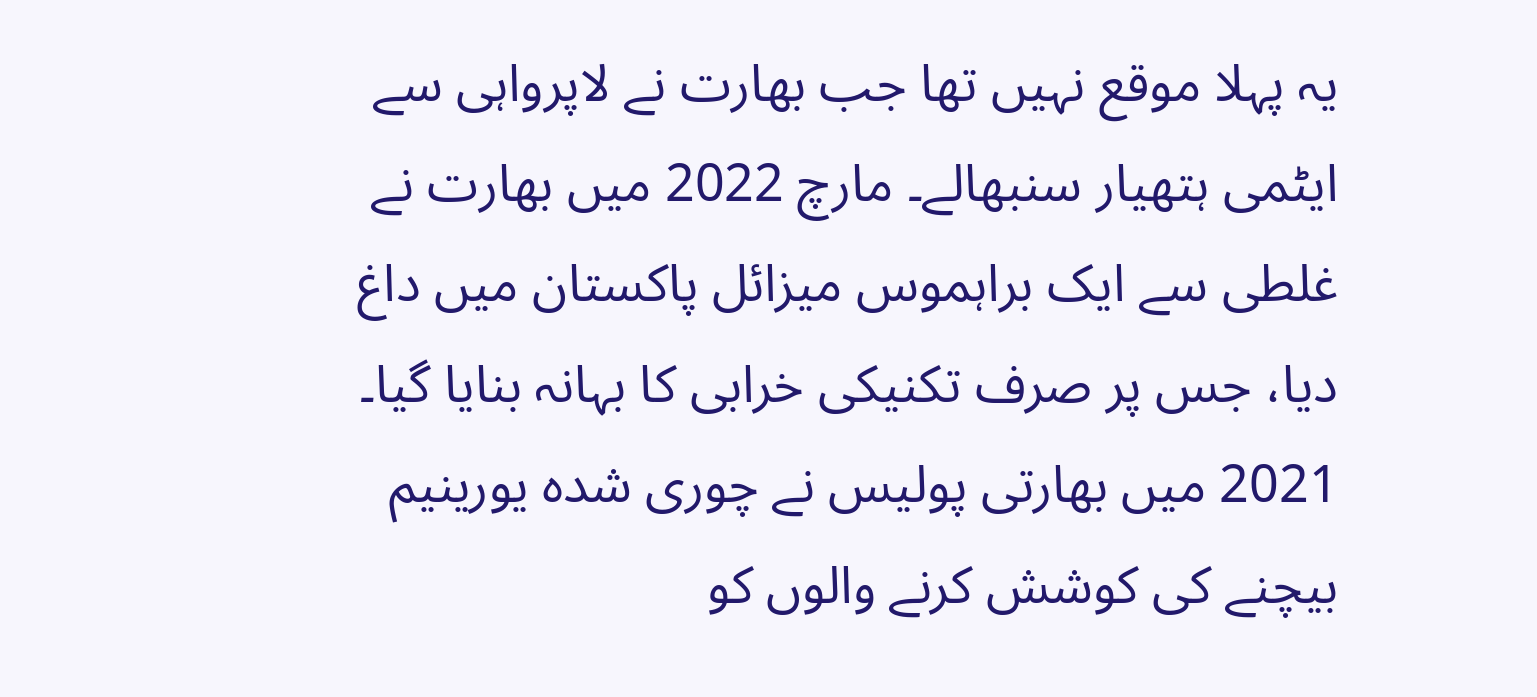یہ پہلا موقع نہیں تھا جب بھارت نے لاپرواہی سے ایٹمی ہتھیار سنبھالے۔ مارچ 2022 میں بھارت نے غلطی سے ایک براہموس میزائل پاکستان میں داغ دیا، جس پر صرف تکنیکی خرابی کا بہانہ بنایا گیا۔ 2021 میں بھارتی پولیس نے چوری شدہ یورینیم بیچنے کی کوشش کرنے والوں کو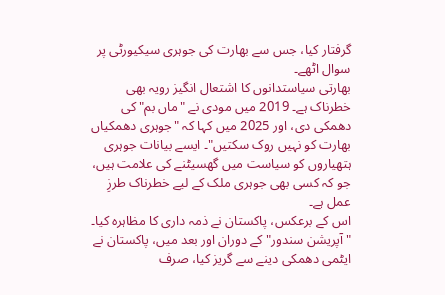گرفتار کیا، جس سے بھارت کی جوہری سیکیورٹی پر سوال اٹھے۔
بھارتی سیاستدانوں کا اشتعال انگیز رویہ بھی خطرناک ہے۔ 2019 میں مودی نے "ماں بم" کی دھمکی دی، اور 2025 میں کہا کہ "جوہری دھمکیاں بھارت کو نہیں روک سکتیں"۔ ایسے بیانات جوہری ہتھیاروں کو سیاست میں گھسیٹنے کی علامت ہیں، جو کہ کسی بھی جوہری ملک کے لیے خطرناک طرزِ عمل ہے۔
اس کے برعکس، پاکستان نے ذمہ داری کا مظاہرہ کیا۔ "آپریشن سندور" کے دوران اور بعد میں، پاکستان نے ایٹمی دھمکی دینے سے گریز کیا، صرف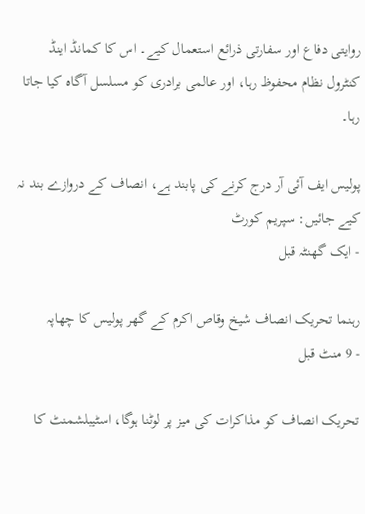روایتی دفاع اور سفارتی ذرائع استعمال کیے۔ اس کا کمانڈ اینڈ کنٹرول نظام محفوظ رہا، اور عالمی برادری کو مسلسل آگاہ کیا جاتا رہا۔

پولیس ایف آئی آر درج کرنے کی پابند ہے، انصاف کے دروازے بند نہ کیے جائیں: سپریم کورٹ
- ایک گھنٹہ قبل

رہنما تحریک انصاف شیخ وقاص اکرم کے گھر پولیس کا چھاپہ
- 9 منٹ قبل

تحریک انصاف کو مذاکرات کی میز پر لوٹنا ہوگا، اسٹیبلشمنٹ کا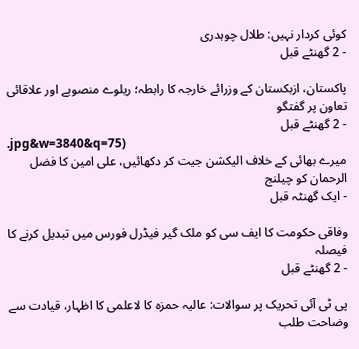کوئی کردار نہیں: طلال چوہدری
- 2 گھنٹے قبل

پاکستان، ازبکستان کے وزرائے خارجہ کا رابطہ؛ ریلوے منصوبے اور علاقائی تعاون پر گفتگو
- 2 گھنٹے قبل
.jpg&w=3840&q=75)
میرے بھائی کے خلاف الیکشن جیت کر دکھائیں، علی امین کا فضل الرحمان کو چیلنج
- ایک گھنٹہ قبل

وفاقی حکومت کا ایف سی کو ملک گیر فیڈرل فورس میں تبدیل کرنے کا فیصلہ
- 2 گھنٹے قبل

پی ٹی آئی تحریک پر سوالات: عالیہ حمزہ کا لاعلمی کا اظہار، قیادت سے وضاحت طلب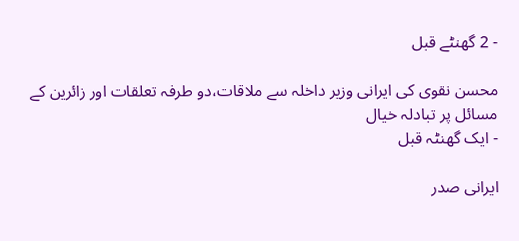- 2 گھنٹے قبل

محسن نقوی کی ایرانی وزیر داخلہ سے ملاقات،دو طرفہ تعلقات اور زائرین کے مسائل پر تبادلہ خیال
- ایک گھنٹہ قبل

ایرانی صدر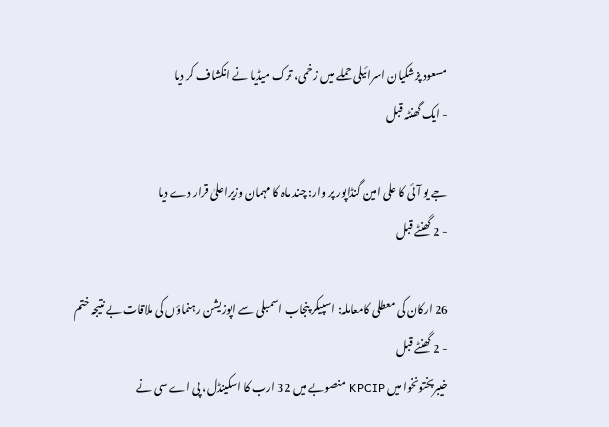مسعود پزشکیان اسرائیلی حملے میں زخمی، ترک میڈیا نے انکشاف کر دیا
- ایک گھنٹہ قبل

جے یو آئی کا علی امین گنڈاپور پر وار: چند ماہ کا مہمان وزیراعلیٰ قرار دے دیا
- 2 گھنٹے قبل

26 ارکان کی معطلی کامعاملہ: اسپیکر پنجاب اسمبلی سے اپوزیشن رہنماؤں کی ملاقات بے نتیجہ ختم
- 2 گھنٹے قبل
خیبرپختونخوا میں KPCIP منصوبے میں 32 ارب کا اسکینڈل، پی اے سی نے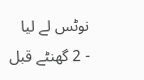نوٹس لے لیا
- 2 گھنٹے قبل